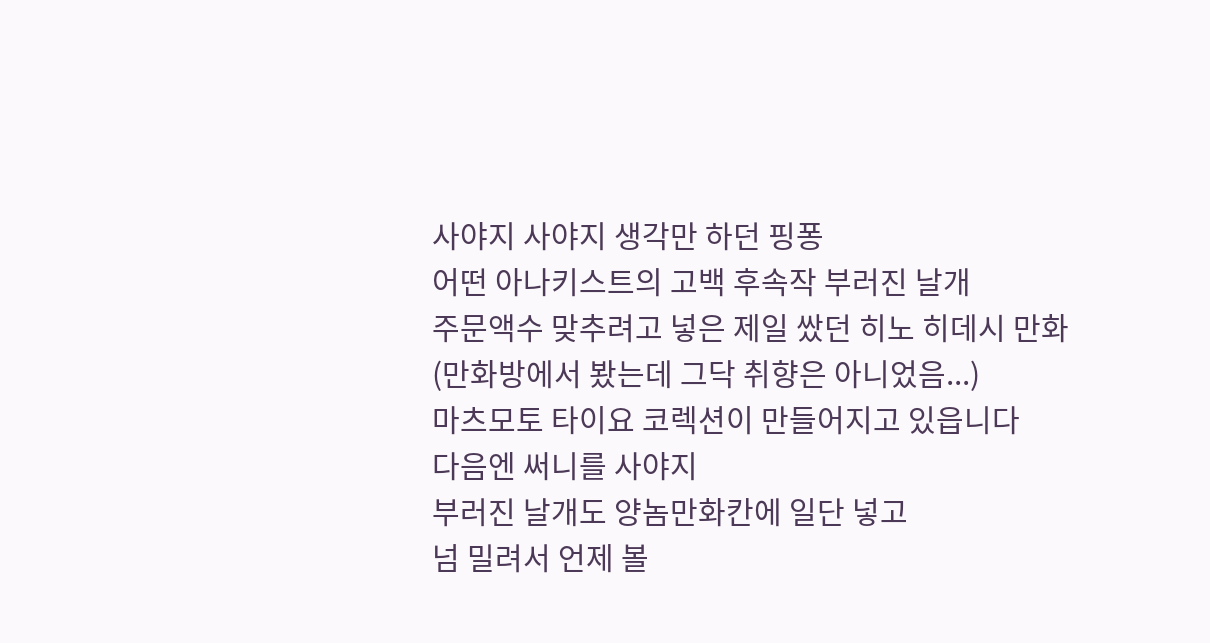사야지 사야지 생각만 하던 핑퐁
어떤 아나키스트의 고백 후속작 부러진 날개
주문액수 맞추려고 넣은 제일 쌌던 히노 히데시 만화(만화방에서 봤는데 그닥 취향은 아니었음...)
마츠모토 타이요 코렉션이 만들어지고 있읍니다
다음엔 써니를 사야지
부러진 날개도 양놈만화칸에 일단 넣고
넘 밀려서 언제 볼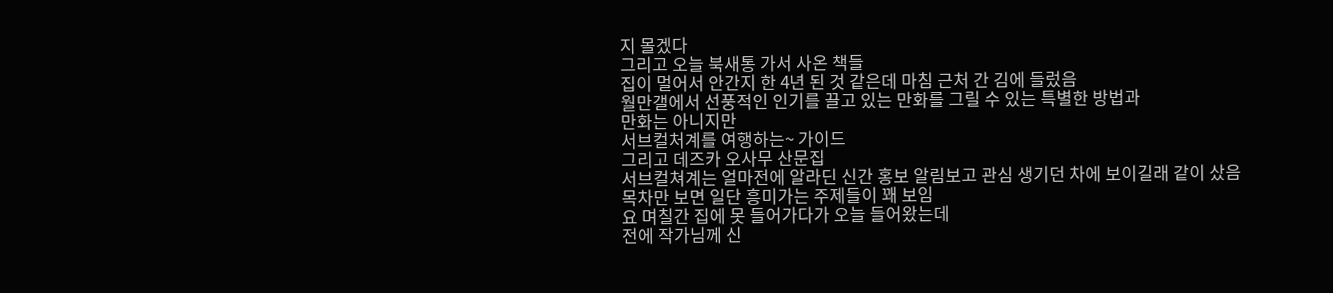지 몰겠다
그리고 오늘 북새통 가서 사온 책들
집이 멀어서 안간지 한 4년 된 것 같은데 마침 근처 간 김에 들렀음
월만갤에서 선풍적인 인기를 끌고 있는 만화를 그릴 수 있는 특별한 방법과
만화는 아니지만
서브컬처계를 여행하는~ 가이드
그리고 데즈카 오사무 산문집
서브컬쳐계는 얼마전에 알라딘 신간 홍보 알림보고 관심 생기던 차에 보이길래 같이 샀음
목차만 보면 일단 흥미가는 주제들이 꽤 보임
요 며칠간 집에 못 들어가다가 오늘 들어왔는데
전에 작가님께 신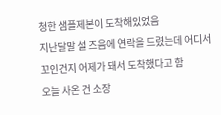청한 샘플제본이 도착해있었음
지난달말 설 즈음에 연락을 드렸는데 어디서 꼬인건지 어제가 돼서 도착했다고 함
오늘 사온 건 소장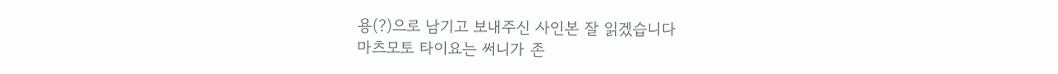용(?)으로 남기고 보내주신 사인본 잘 읽겠습니다
마츠모토 타이요는 써니가 존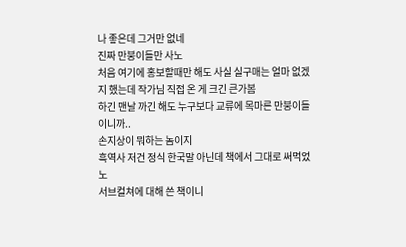나 좋은데 그거만 없네
진짜 만붕이들만 사노
처음 여기에 홍보할때만 해도 사실 실구매는 얼마 없겠지 했는데 작가님 직접 온 게 크긴 큰가봄
하긴 맨날 까긴 해도 누구보다 교류에 목마른 만붕이들이니까..
손지상이 뭐하는 놈이지
흑역사 저건 정식 한국말 아닌데 책에서 그대로 써먹었노
서브컬쳐에 대해 쓴 책이니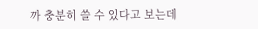까 충분히 쓸 수 있다고 보는데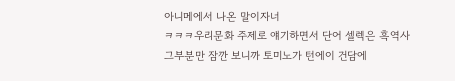아니메에서 나온 말이자너
ㅋㅋㅋ우리문화 주제로 얘기하면서 단어 셀렉은 흑역사
그부분만 잠깐 보니까 토미노가 턴에이 건담에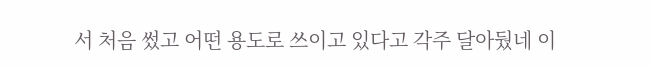서 처음 썼고 어떤 용도로 쓰이고 있다고 각주 달아뒀네 이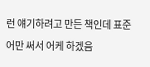런 얘기하려고 만든 책인데 표준어만 써서 어케 하겠음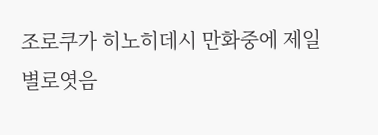조로쿠가 히노히데시 만화중에 제일 별로엿음